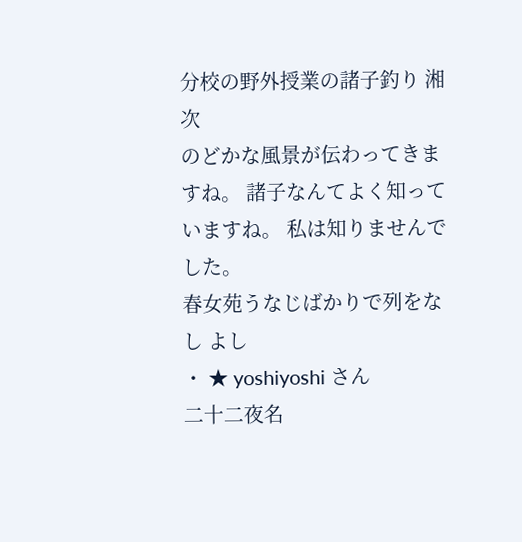分校の野外授業の諸子釣り 湘次
のどかな風景が伝わってきますね。 諸子なんてよく知っていますね。 私は知りませんでした。
春女苑うなじばかりで列をなし よし
・ ★ yoshiyoshi さん
二十二夜名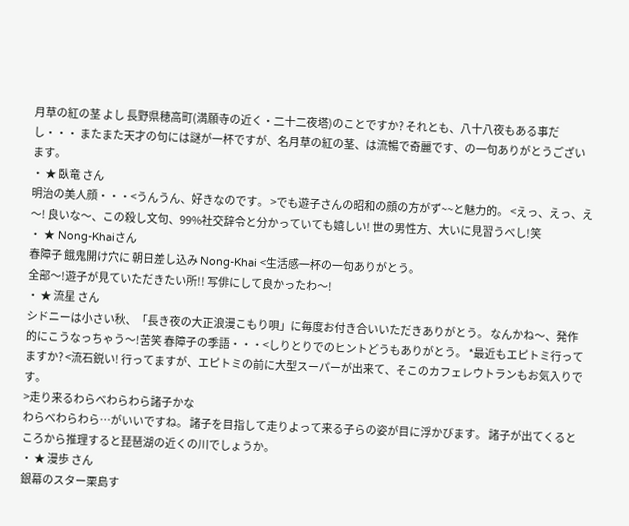月草の紅の茎 よし 長野県穂高町(満願寺の近く・二十二夜塔)のことですか? それとも、八十八夜もある事だし・・・ またまた天才の句には謎が一杯ですが、名月草の紅の茎、は流暢で奇麗です、の一句ありがとうございます。
・ ★ 臥竜 さん
明治の美人顔・・・<うんうん、好きなのです。 >でも遊子さんの昭和の顔の方がず~~と魅力的。 <えっ、えっ、え〜! 良いな〜、この殺し文句、99%社交辞令と分かっていても嬉しい! 世の男性方、大いに見習うべし!笑
・ ★ Nong-Khaiさん
春障子 餓鬼開け穴に 朝日差し込み Nong-Khai <生活感一杯の一句ありがとう。
全部〜!遊子が見ていただきたい所!! 写俳にして良かったわ〜!
・ ★ 流星 さん
シドニーは小さい秋、「長き夜の大正浪漫こもり唄」に毎度お付き合いいただきありがとう。 なんかね〜、発作的にこうなっちゃう〜!苦笑 春障子の季語・・・<しりとりでのヒントどうもありがとう。 *最近もエピトミ行ってますか? <流石鋭い! 行ってますが、エピトミの前に大型スーパーが出来て、そこのカフェレウトランもお気入りです。
>走り来るわらべわらわら諸子かな
わらべわらわら…がいいですね。 諸子を目指して走りよって来る子らの姿が目に浮かびます。 諸子が出てくるところから推理すると琵琶湖の近くの川でしょうか。
・ ★ 漫歩 さん
銀幕のスター栗島す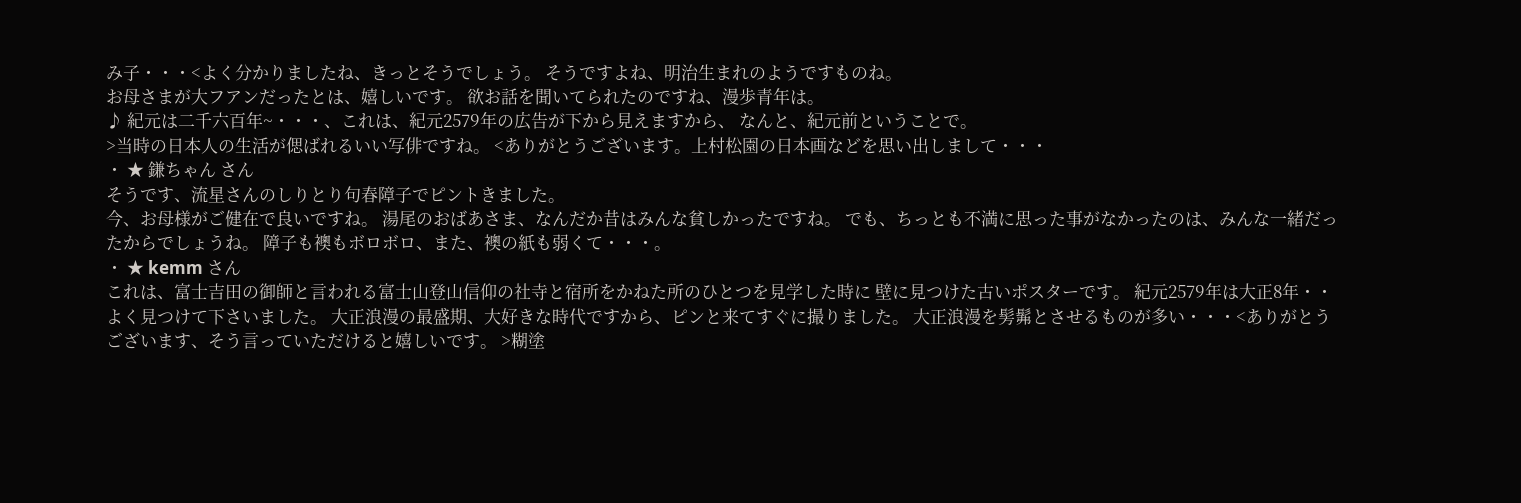み子・・・<よく分かりましたね、きっとそうでしょう。 そうですよね、明治生まれのようですものね。
お母さまが大フアンだったとは、嬉しいです。 欲お話を聞いてられたのですね、漫歩青年は。
♪ 紀元は二千六百年~・・・、これは、紀元2579年の広告が下から見えますから、 なんと、紀元前ということで。
>当時の日本人の生活が偲ばれるいい写俳ですね。 <ありがとうございます。上村松園の日本画などを思い出しまして・・・
・ ★ 鎌ちゃん さん
そうです、流星さんのしりとり句春障子でピントきました。
今、お母様がご健在で良いですね。 湯尾のおばあさま、なんだか昔はみんな貧しかったですね。 でも、ちっとも不満に思った事がなかったのは、みんな一緒だったからでしょうね。 障子も襖もボロボロ、また、襖の紙も弱くて・・・。
・ ★ kemm さん
これは、富士吉田の御師と言われる富士山登山信仰の社寺と宿所をかねた所のひとつを見学した時に 壁に見つけた古いポスターです。 紀元2579年は大正8年・・よく見つけて下さいました。 大正浪漫の最盛期、大好きな時代ですから、ピンと来てすぐに撮りました。 大正浪漫を髣髴とさせるものが多い・・・<ありがとうございます、そう言っていただけると嬉しいです。 >糊塗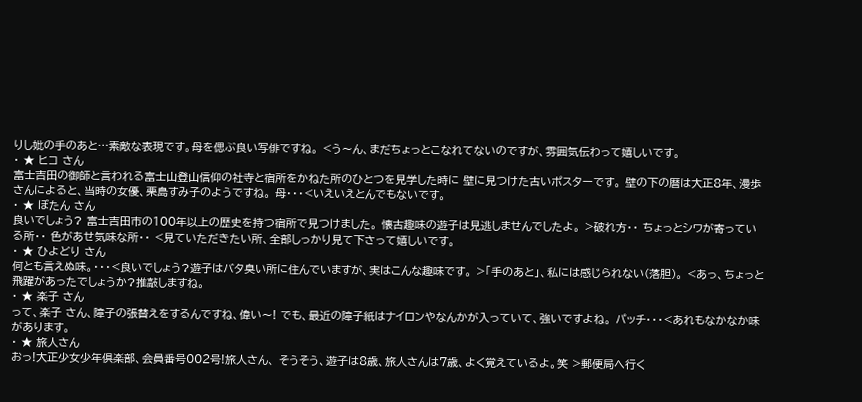りし妣の手のあと…素敵な表現です。母を偲ぶ良い写俳ですね。 <う〜ん、まだちょっとこなれてないのですが、雰囲気伝わって嬉しいです。
・ ★ ヒコ さん
富士吉田の御師と言われる富士山登山信仰の社寺と宿所をかねた所のひとつを見学した時に 壁に見つけた古いポスターです。 壁の下の暦は大正8年、漫歩さんによると、当時の女優、栗島すみ子のようですね。 母・・・<いえいえとんでもないです。
・ ★ ぼたん さん
良いでしょう? 富士吉田市の100年以上の歴史を持つ宿所で見つけました。 懐古趣味の遊子は見逃しませんでしたよ。 >破れ方・・ ちょっとシワが寄っている所・・ 色があせ気味な所・・ <見ていただきたい所、全部しっかり見て下さって嬉しいです。
・ ★ ひよどり さん
何とも言えぬ味。・・・<良いでしょう?遊子はバタ臭い所に住んでいますが、実はこんな趣味です。 >「手のあと」、私には感じられない(落胆)。 <あっ、ちょっと飛躍があったでしょうか?推敲しますね。
・ ★ 楽子 さん
って、楽子 さん、障子の張替えをするんですね、偉い〜! でも、最近の障子紙はナイロンやなんかが入っていて、強いですよね。 パッチ・・・<あれもなかなか味があります。
・ ★ 旅人さん
おっ!大正少女少年倶楽部、会員番号002号!旅人さん、 そうそう、遊子は8歳、旅人さんは7歳、よく覚えているよ。笑 >郵便局へ行く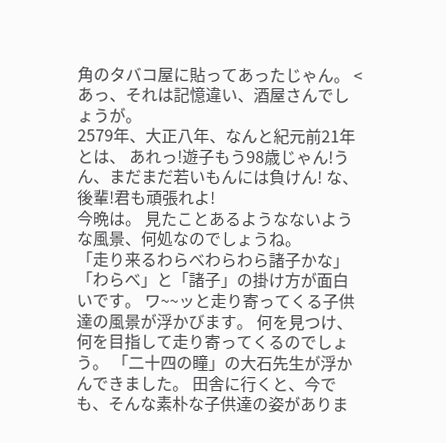角のタバコ屋に貼ってあったじゃん。 <あっ、それは記憶違い、酒屋さんでしょうが。
2579年、大正八年、なんと紀元前21年とは、 あれっ!遊子もう98歳じゃん!うん、まだまだ若いもんには負けん! な、後輩!君も頑張れよ!
今晩は。 見たことあるようなないような風景、何処なのでしょうね。
「走り来るわらべわらわら諸子かな」 「わらべ」と「諸子」の掛け方が面白いです。 ワ~~ッと走り寄ってくる子供達の風景が浮かびます。 何を見つけ、何を目指して走り寄ってくるのでしょう。 「二十四の瞳」の大石先生が浮かんできました。 田舎に行くと、今でも、そんな素朴な子供達の姿がありま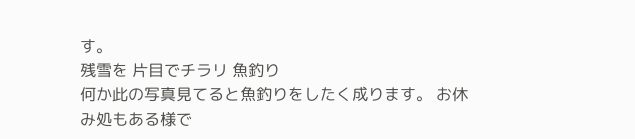す。
残雪を 片目でチラリ 魚釣り
何か此の写真見てると魚釣りをしたく成ります。 お休み処もある様で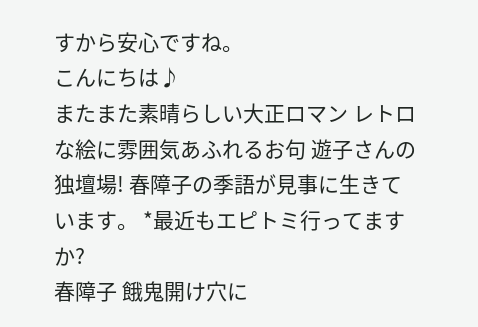すから安心ですね。
こんにちは♪
またまた素晴らしい大正ロマン レトロな絵に雰囲気あふれるお句 遊子さんの独壇場! 春障子の季語が見事に生きています。 *最近もエピトミ行ってますか?
春障子 餓鬼開け穴に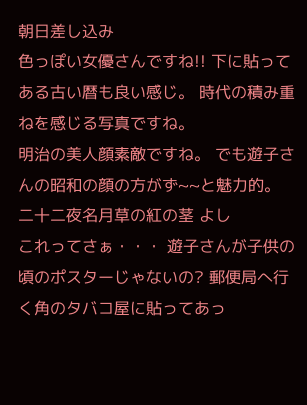朝日差し込み
色っぽい女優さんですね!! 下に貼ってある古い暦も良い感じ。 時代の積み重ねを感じる写真ですね。
明治の美人顔素敵ですね。 でも遊子さんの昭和の顔の方がず~~と魅力的。
二十二夜名月草の紅の茎 よし
これってさぁ・・・ 遊子さんが子供の頃のポスターじゃないの? 郵便局へ行く角のタバコ屋に貼ってあっ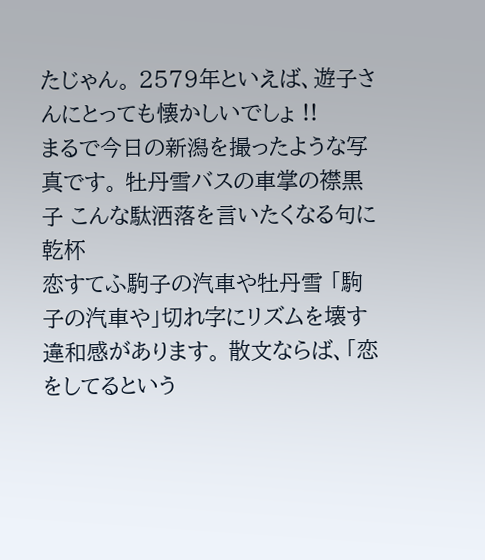たじゃん。 2579年といえば、遊子さんにとっても懐かしいでしょ !!
まるで今日の新潟を撮ったような写真です。 牡丹雪バスの車掌の襟黒子 こんな駄洒落を言いたくなる句に乾杯
恋すてふ駒子の汽車や牡丹雪 「駒子の汽車や」切れ字にリズムを壊す違和感があります。 散文ならば、「恋をしてるという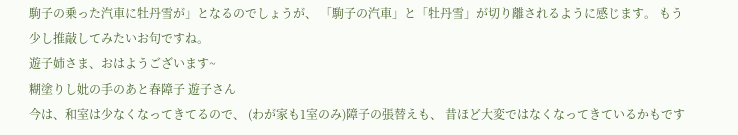駒子の乗った汽車に牡丹雪が」となるのでしょうが、 「駒子の汽車」と「牡丹雪」が切り離されるように感じます。 もう少し推敲してみたいお句ですね。
遊子姉さま、おはようございます~
糊塗りし妣の手のあと春障子 遊子さん
今は、和室は少なくなってきてるので、 (わが家も1室のみ)障子の張替えも、 昔ほど大変ではなくなってきているかもです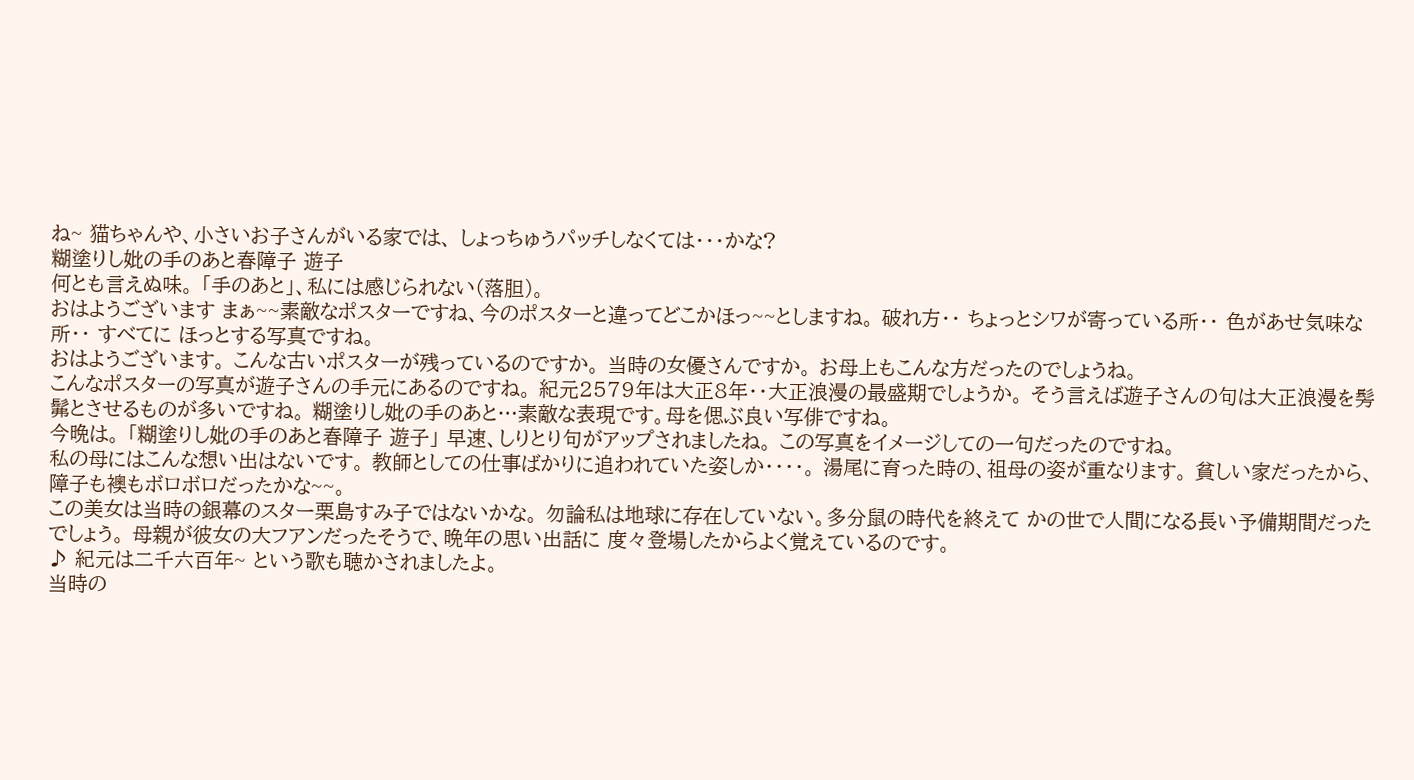ね~ 猫ちゃんや、小さいお子さんがいる家では、 しょっちゅうパッチしなくては・・・かな?
糊塗りし妣の手のあと春障子 遊子
何とも言えぬ味。 「手のあと」、私には感じられない(落胆)。
おはようございます まぁ~~素敵なポスターですね、今のポスターと違ってどこかほっ~~としますね。 破れ方・・ ちょっとシワが寄っている所・・ 色があせ気味な所・・ すべてに ほっとする写真ですね。
おはようございます。 こんな古いポスターが残っているのですか。 当時の女優さんですか。 お母上もこんな方だったのでしょうね。
こんなポスターの写真が遊子さんの手元にあるのですね。 紀元2579年は大正8年・・大正浪漫の最盛期でしょうか。 そう言えば遊子さんの句は大正浪漫を髣髴とさせるものが多いですね。 糊塗りし妣の手のあと…素敵な表現です。母を偲ぶ良い写俳ですね。
今晩は。 「糊塗りし妣の手のあと春障子 遊子」 早速、しりとり句がアップされましたね。 この写真をイメージしての一句だったのですね。
私の母にはこんな想い出はないです。 教師としての仕事ばかりに追われていた姿しか・・・・。 湯尾に育った時の、祖母の姿が重なります。 貧しい家だったから、障子も襖もボロボロだったかな~~。
この美女は当時の銀幕のスター栗島すみ子ではないかな。 勿論私は地球に存在していない。多分鼠の時代を終えて かの世で人間になる長い予備期間だったでしょう。 母親が彼女の大フアンだったそうで、晩年の思い出話に 度々登場したからよく覚えているのです。
♪ 紀元は二千六百年~ という歌も聴かされましたよ。
当時の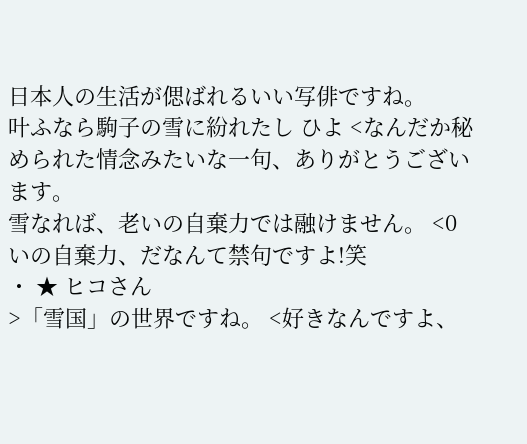日本人の生活が偲ばれるいい写俳ですね。
叶ふなら駒子の雪に紛れたし ひよ <なんだか秘められた情念みたいな一句、ありがとうございます。
雪なれば、老いの自棄力では融けません。 <0いの自棄力、だなんて禁句ですよ!笑
・ ★ ヒコさん
>「雪国」の世界ですね。 <好きなんですよ、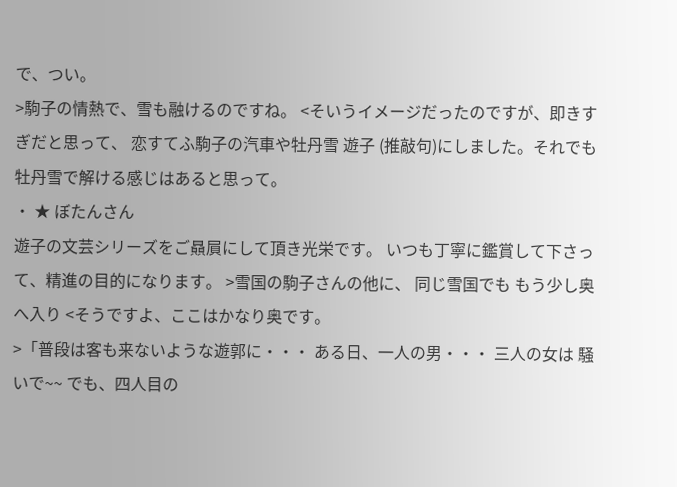で、つい。
>駒子の情熱で、雪も融けるのですね。 <そいうイメージだったのですが、即きすぎだと思って、 恋すてふ駒子の汽車や牡丹雪 遊子 (推敲句)にしました。それでも牡丹雪で解ける感じはあると思って。
・ ★ ぼたんさん
遊子の文芸シリーズをご贔屓にして頂き光栄です。 いつも丁寧に鑑賞して下さって、精進の目的になります。 >雪国の駒子さんの他に、 同じ雪国でも もう少し奥へ入り <そうですよ、ここはかなり奥です。
>「普段は客も来ないような遊郭に・・・ ある日、一人の男・・・ 三人の女は 騒いで~~ でも、四人目の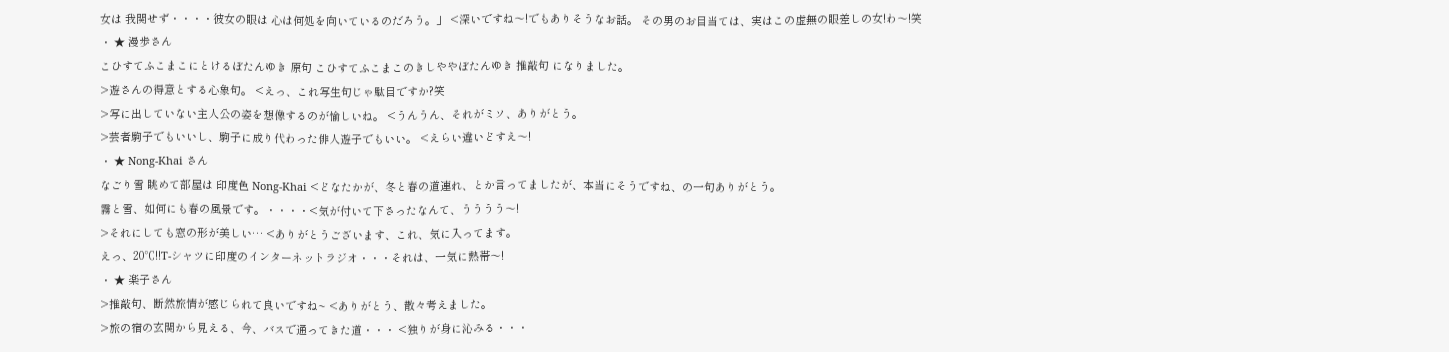女は 我関せず・・・・彼女の眼は 心は何処を向いているのだろう。」 <深いですね〜!でもありそうなお話。 その男のお目当ては、実はこの虚無の眼差しの女!わ〜!笑
・ ★ 漫歩さん
こひすてふこまこにとけるぼたんゆき 原句 こひすてふこまこのきしややぼたんゆき 推敲句 になりました。
>遊さんの得意とする心象句。 <えっ、これ写生句じゃ駄目ですか?笑
>写に出していない主人公の姿を想像するのが愉しいね。 <うんうん、それがミソ、ありがとう。
>芸者駒子でもいいし、駒子に成り代わった俳人遊子でもいい。 <えらい違いどすえ〜!
・ ★ Nong-Khai さん
なごり雪 眺めて部屋は 印度色 Nong-Khai <どなたかが、冬と春の道連れ、とか言ってましたが、本当にそうですね、の一句ありがとう。
霧と雪、如何にも春の風景です。・・・・<気が付いて下さったなんて、うううう〜!
>それにしても窓の形が美しい… <ありがとうございます、これ、気に入ってます。
えっ、20℃!!T-シャツに印度のインターネットラジオ・・・それは、一気に熱帯〜!
・ ★ 楽子さん
>推敲句、断然旅情が感じられて良いですね~ <ありがとう、散々考えました。
>旅の宿の玄関から見える、今、バスで通ってきた道・・・ <独りが身に沁みる・・・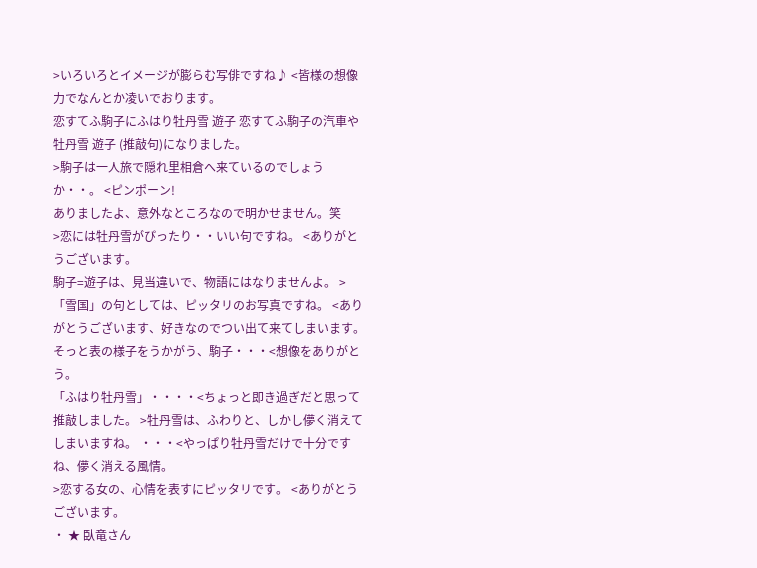>いろいろとイメージが膨らむ写俳ですね♪ <皆様の想像力でなんとか凌いでおります。
恋すてふ駒子にふはり牡丹雪 遊子 恋すてふ駒子の汽車や牡丹雪 遊子 (推敲句)になりました。
>駒子は一人旅で隠れ里相倉へ来ているのでしょうか・・。 <ピンポーン!
ありましたよ、意外なところなので明かせません。笑
>恋には牡丹雪がぴったり・・いい句ですね。 <ありがとうございます。
駒子=遊子は、見当違いで、物語にはなりませんよ。 >「雪国」の句としては、ピッタリのお写真ですね。 <ありがとうございます、好きなのでつい出て来てしまいます。
そっと表の様子をうかがう、駒子・・・<想像をありがとう。
「ふはり牡丹雪」・・・・<ちょっと即き過ぎだと思って推敲しました。 >牡丹雪は、ふわりと、しかし儚く消えてしまいますね。 ・・・<やっぱり牡丹雪だけで十分ですね、儚く消える風情。
>恋する女の、心情を表すにピッタリです。 <ありがとうございます。
・ ★ 臥竜さん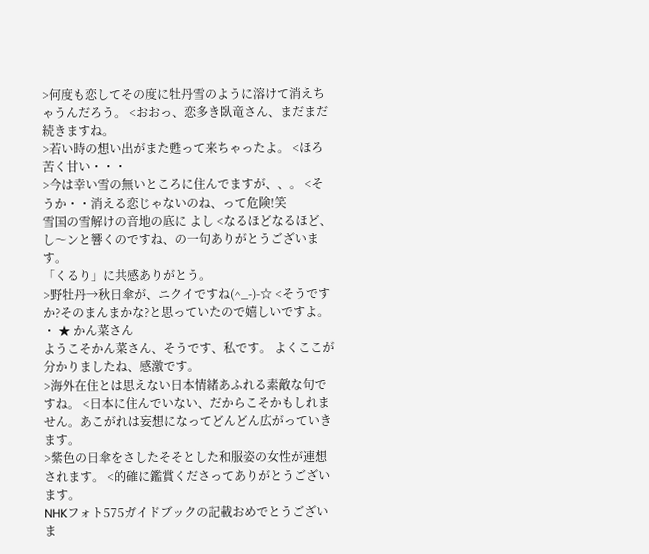>何度も恋してその度に牡丹雪のように溶けて消えちゃうんだろう。 <おおっ、恋多き臥竜さん、まだまだ続きますね。
>若い時の想い出がまた甦って来ちゃったよ。 <ほろ苦く甘い・・・
>今は幸い雪の無いところに住んでますが、、。 <そうか・・消える恋じゃないのね、って危険!笑
雪国の雪解けの音地の底に よし <なるほどなるほど、し〜ンと響くのですね、の一句ありがとうございます。
「くるり」に共感ありがとう。
>野牡丹→秋日傘が、ニクイですね(^_-)-☆ <そうですか?そのまんまかな?と思っていたので嬉しいですよ。 ・ ★ かん菜さん
ようこそかん菜さん、そうです、私です。 よくここが分かりましたね、感激です。
>海外在住とは思えない日本情緒あふれる素敵な句ですね。 <日本に住んでいない、だからこそかもしれません。あこがれは妄想になってどんどん広がっていきます。
>紫色の日傘をさしたそそとした和服姿の女性が連想されます。 <的確に鑑賞くださってありがとうございます。
NHKフォト575ガイドブックの記載おめでとうございま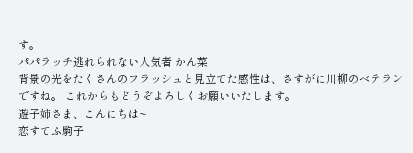す。
パパラッチ逃れられない人気者 かん菜
背景の光をたくさんのフラッシュと見立てた感性は、さすがに川柳のベテランですね。 これからもどうぞよろしくお願いいたします。
遊子姉さま、こんにちは~
恋すてふ駒子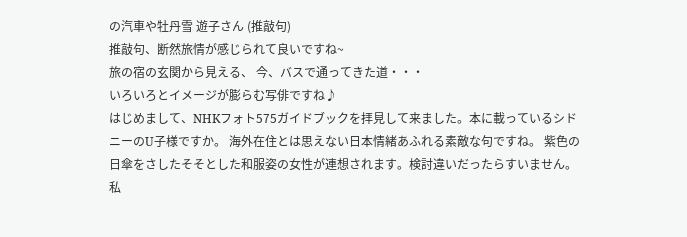の汽車や牡丹雪 遊子さん (推敲句)
推敲句、断然旅情が感じられて良いですね~
旅の宿の玄関から見える、 今、バスで通ってきた道・・・
いろいろとイメージが膨らむ写俳ですね♪
はじめまして、NHKフォト575ガイドブックを拝見して来ました。本に載っているシドニーのU子様ですか。 海外在住とは思えない日本情緒あふれる素敵な句ですね。 紫色の日傘をさしたそそとした和服姿の女性が連想されます。検討違いだったらすいません。 私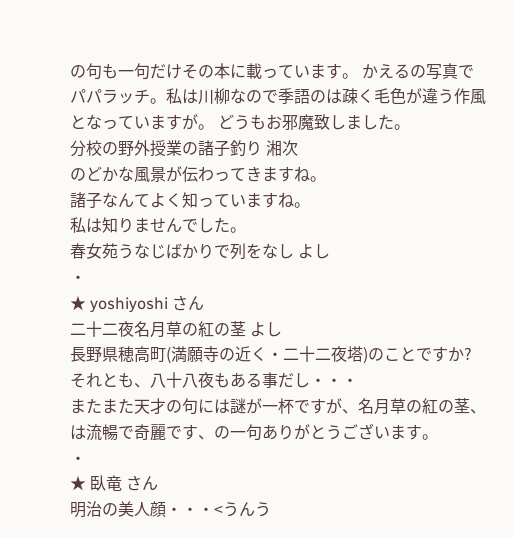の句も一句だけその本に載っています。 かえるの写真でパパラッチ。私は川柳なので季語のは疎く毛色が違う作風となっていますが。 どうもお邪魔致しました。
分校の野外授業の諸子釣り 湘次
のどかな風景が伝わってきますね。
諸子なんてよく知っていますね。
私は知りませんでした。
春女苑うなじばかりで列をなし よし
・
★ yoshiyoshi さん
二十二夜名月草の紅の茎 よし
長野県穂高町(満願寺の近く・二十二夜塔)のことですか?
それとも、八十八夜もある事だし・・・
またまた天才の句には謎が一杯ですが、名月草の紅の茎、は流暢で奇麗です、の一句ありがとうございます。
・
★ 臥竜 さん
明治の美人顔・・・<うんう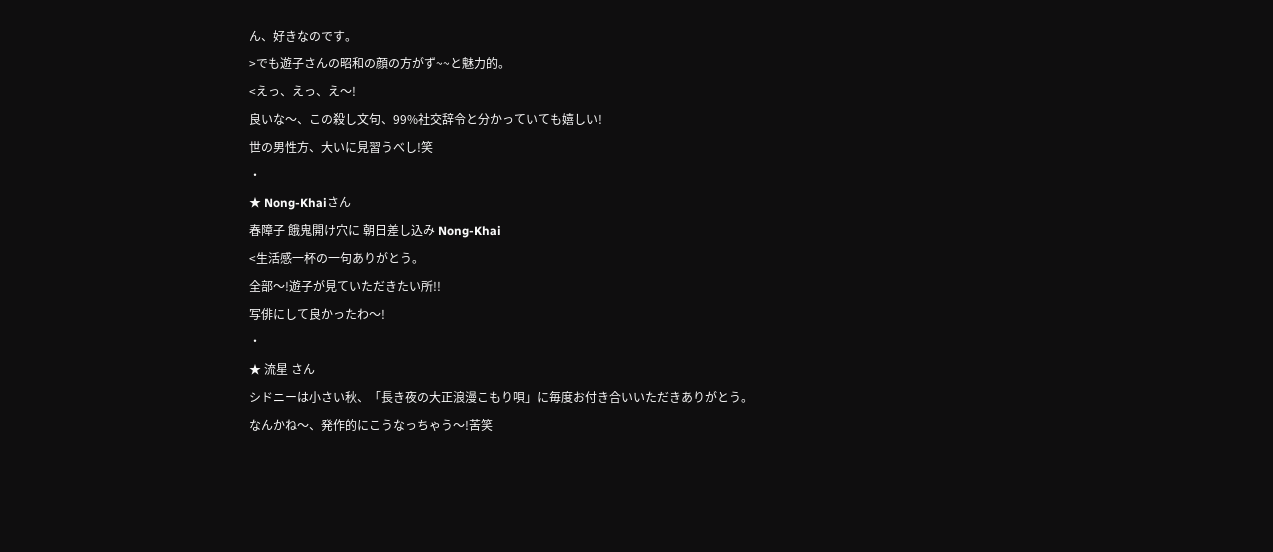ん、好きなのです。
>でも遊子さんの昭和の顔の方がず~~と魅力的。
<えっ、えっ、え〜!
良いな〜、この殺し文句、99%社交辞令と分かっていても嬉しい!
世の男性方、大いに見習うべし!笑
・
★ Nong-Khaiさん
春障子 餓鬼開け穴に 朝日差し込み Nong-Khai
<生活感一杯の一句ありがとう。
全部〜!遊子が見ていただきたい所!!
写俳にして良かったわ〜!
・
★ 流星 さん
シドニーは小さい秋、「長き夜の大正浪漫こもり唄」に毎度お付き合いいただきありがとう。
なんかね〜、発作的にこうなっちゃう〜!苦笑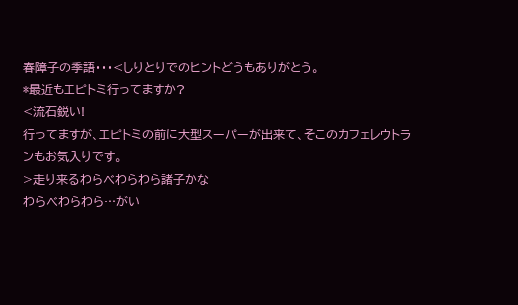春障子の季語・・・<しりとりでのヒントどうもありがとう。
*最近もエピトミ行ってますか?
<流石鋭い!
行ってますが、エピトミの前に大型スーパーが出来て、そこのカフェレウトランもお気入りです。
>走り来るわらべわらわら諸子かな
わらべわらわら…がい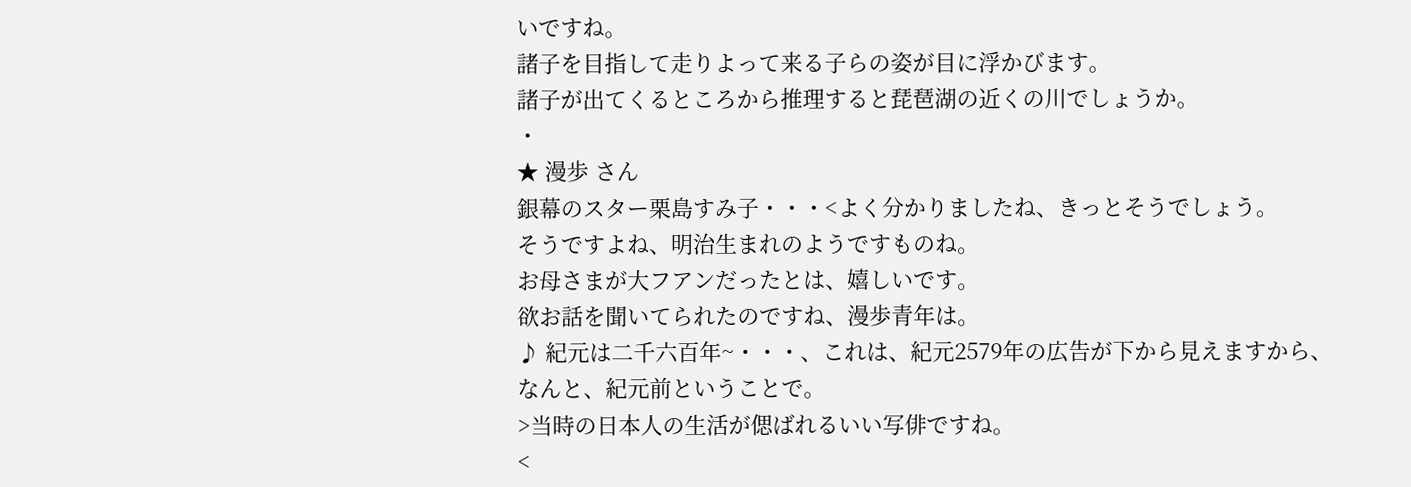いですね。
諸子を目指して走りよって来る子らの姿が目に浮かびます。
諸子が出てくるところから推理すると琵琶湖の近くの川でしょうか。
・
★ 漫歩 さん
銀幕のスター栗島すみ子・・・<よく分かりましたね、きっとそうでしょう。
そうですよね、明治生まれのようですものね。
お母さまが大フアンだったとは、嬉しいです。
欲お話を聞いてられたのですね、漫歩青年は。
♪ 紀元は二千六百年~・・・、これは、紀元2579年の広告が下から見えますから、
なんと、紀元前ということで。
>当時の日本人の生活が偲ばれるいい写俳ですね。
<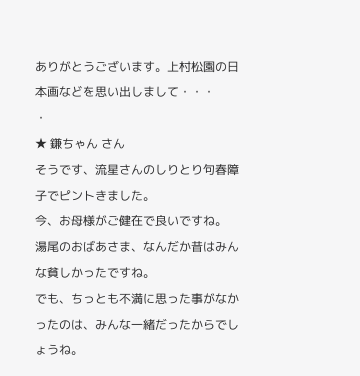ありがとうございます。上村松園の日本画などを思い出しまして・・・
・
★ 鎌ちゃん さん
そうです、流星さんのしりとり句春障子でピントきました。
今、お母様がご健在で良いですね。
湯尾のおばあさま、なんだか昔はみんな貧しかったですね。
でも、ちっとも不満に思った事がなかったのは、みんな一緒だったからでしょうね。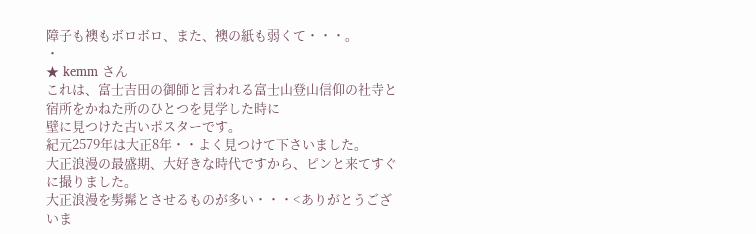障子も襖もボロボロ、また、襖の紙も弱くて・・・。
・
★ kemm さん
これは、富士吉田の御師と言われる富士山登山信仰の社寺と宿所をかねた所のひとつを見学した時に
壁に見つけた古いポスターです。
紀元2579年は大正8年・・よく見つけて下さいました。
大正浪漫の最盛期、大好きな時代ですから、ピンと来てすぐに撮りました。
大正浪漫を髣髴とさせるものが多い・・・<ありがとうございま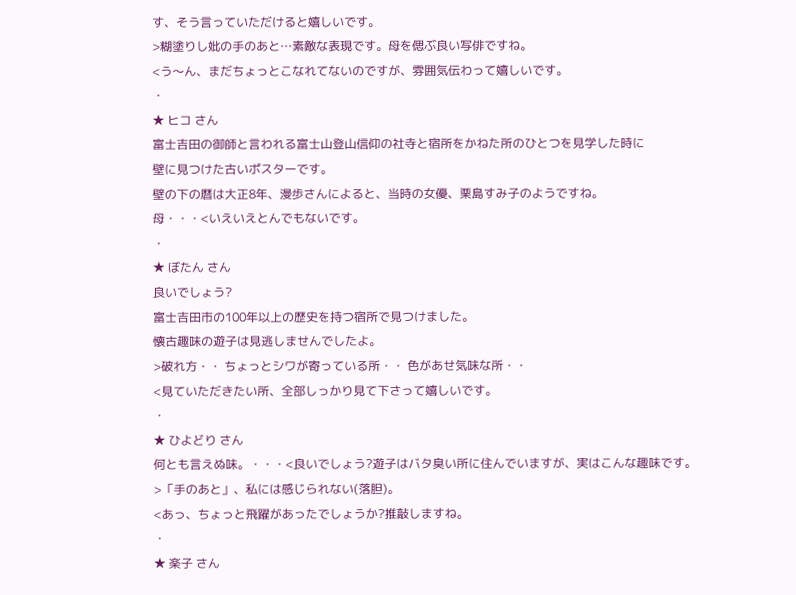す、そう言っていただけると嬉しいです。
>糊塗りし妣の手のあと…素敵な表現です。母を偲ぶ良い写俳ですね。
<う〜ん、まだちょっとこなれてないのですが、雰囲気伝わって嬉しいです。
・
★ ヒコ さん
富士吉田の御師と言われる富士山登山信仰の社寺と宿所をかねた所のひとつを見学した時に
壁に見つけた古いポスターです。
壁の下の暦は大正8年、漫歩さんによると、当時の女優、栗島すみ子のようですね。
母・・・<いえいえとんでもないです。
・
★ ぼたん さん
良いでしょう?
富士吉田市の100年以上の歴史を持つ宿所で見つけました。
懐古趣味の遊子は見逃しませんでしたよ。
>破れ方・・ ちょっとシワが寄っている所・・ 色があせ気味な所・・
<見ていただきたい所、全部しっかり見て下さって嬉しいです。
・
★ ひよどり さん
何とも言えぬ味。・・・<良いでしょう?遊子はバタ臭い所に住んでいますが、実はこんな趣味です。
>「手のあと」、私には感じられない(落胆)。
<あっ、ちょっと飛躍があったでしょうか?推敲しますね。
・
★ 楽子 さん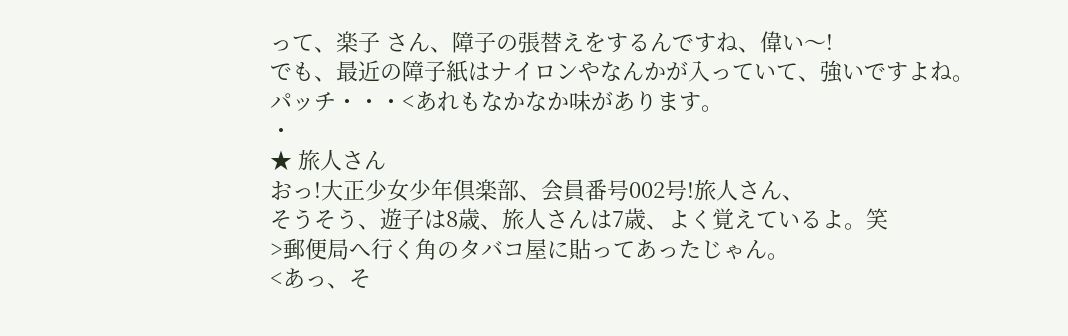って、楽子 さん、障子の張替えをするんですね、偉い〜!
でも、最近の障子紙はナイロンやなんかが入っていて、強いですよね。
パッチ・・・<あれもなかなか味があります。
・
★ 旅人さん
おっ!大正少女少年倶楽部、会員番号002号!旅人さん、
そうそう、遊子は8歳、旅人さんは7歳、よく覚えているよ。笑
>郵便局へ行く角のタバコ屋に貼ってあったじゃん。
<あっ、そ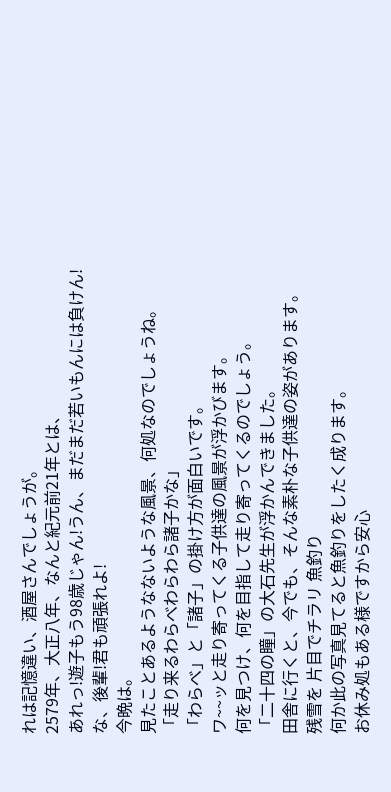れは記憶違い、酒屋さんでしょうが。
2579年、大正八年、なんと紀元前21年とは、
あれっ!遊子もう98歳じゃん!うん、まだまだ若いもんには負けん!
な、後輩!君も頑張れよ!
今晩は。
見たことあるようなないような風景、何処なのでしょうね。
「走り来るわらべわらわら諸子かな」
「わらべ」と「諸子」の掛け方が面白いです。
ワ~~ッと走り寄ってくる子供達の風景が浮かびます。
何を見つけ、何を目指して走り寄ってくるのでしょう。
「二十四の瞳」の大石先生が浮かんできました。
田舎に行くと、今でも、そんな素朴な子供達の姿があります。
残雪を 片目でチラリ 魚釣り
何か此の写真見てると魚釣りをしたく成ります。
お休み処もある様ですから安心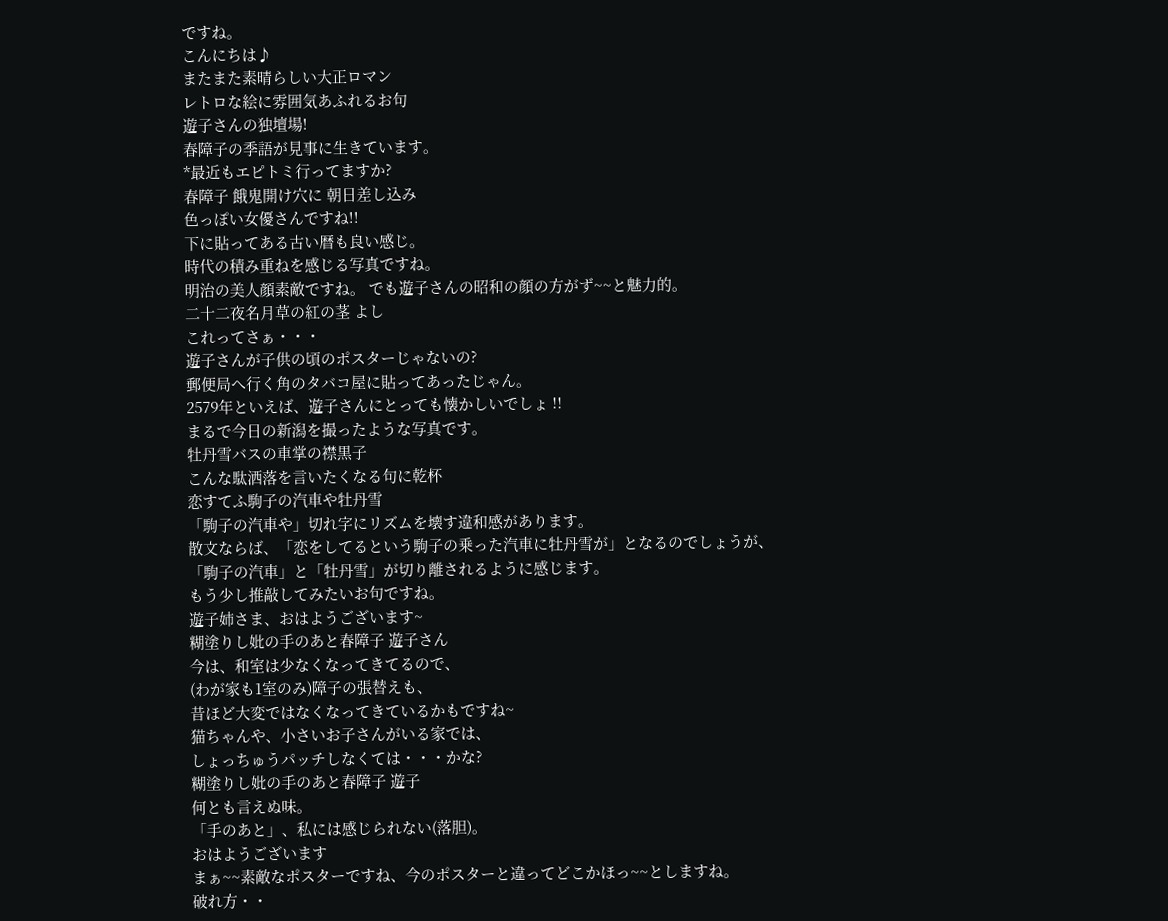ですね。
こんにちは♪
またまた素晴らしい大正ロマン
レトロな絵に雰囲気あふれるお句
遊子さんの独壇場!
春障子の季語が見事に生きています。
*最近もエピトミ行ってますか?
春障子 餓鬼開け穴に 朝日差し込み
色っぽい女優さんですね!!
下に貼ってある古い暦も良い感じ。
時代の積み重ねを感じる写真ですね。
明治の美人顔素敵ですね。 でも遊子さんの昭和の顔の方がず~~と魅力的。
二十二夜名月草の紅の茎 よし
これってさぁ・・・
遊子さんが子供の頃のポスターじゃないの?
郵便局へ行く角のタバコ屋に貼ってあったじゃん。
2579年といえば、遊子さんにとっても懐かしいでしょ !!
まるで今日の新潟を撮ったような写真です。
牡丹雪バスの車掌の襟黒子
こんな駄洒落を言いたくなる句に乾杯
恋すてふ駒子の汽車や牡丹雪
「駒子の汽車や」切れ字にリズムを壊す違和感があります。
散文ならば、「恋をしてるという駒子の乗った汽車に牡丹雪が」となるのでしょうが、
「駒子の汽車」と「牡丹雪」が切り離されるように感じます。
もう少し推敲してみたいお句ですね。
遊子姉さま、おはようございます~
糊塗りし妣の手のあと春障子 遊子さん
今は、和室は少なくなってきてるので、
(わが家も1室のみ)障子の張替えも、
昔ほど大変ではなくなってきているかもですね~
猫ちゃんや、小さいお子さんがいる家では、
しょっちゅうパッチしなくては・・・かな?
糊塗りし妣の手のあと春障子 遊子
何とも言えぬ味。
「手のあと」、私には感じられない(落胆)。
おはようございます
まぁ~~素敵なポスターですね、今のポスターと違ってどこかほっ~~としますね。
破れ方・・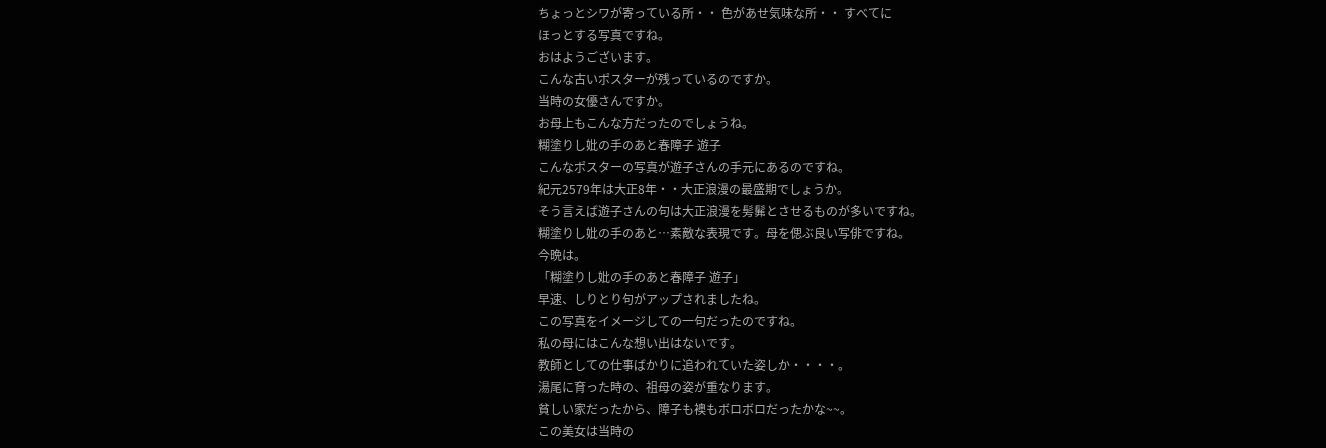ちょっとシワが寄っている所・・ 色があせ気味な所・・ すべてに
ほっとする写真ですね。
おはようございます。
こんな古いポスターが残っているのですか。
当時の女優さんですか。
お母上もこんな方だったのでしょうね。
糊塗りし妣の手のあと春障子 遊子
こんなポスターの写真が遊子さんの手元にあるのですね。
紀元2579年は大正8年・・大正浪漫の最盛期でしょうか。
そう言えば遊子さんの句は大正浪漫を髣髴とさせるものが多いですね。
糊塗りし妣の手のあと…素敵な表現です。母を偲ぶ良い写俳ですね。
今晩は。
「糊塗りし妣の手のあと春障子 遊子」
早速、しりとり句がアップされましたね。
この写真をイメージしての一句だったのですね。
私の母にはこんな想い出はないです。
教師としての仕事ばかりに追われていた姿しか・・・・。
湯尾に育った時の、祖母の姿が重なります。
貧しい家だったから、障子も襖もボロボロだったかな~~。
この美女は当時の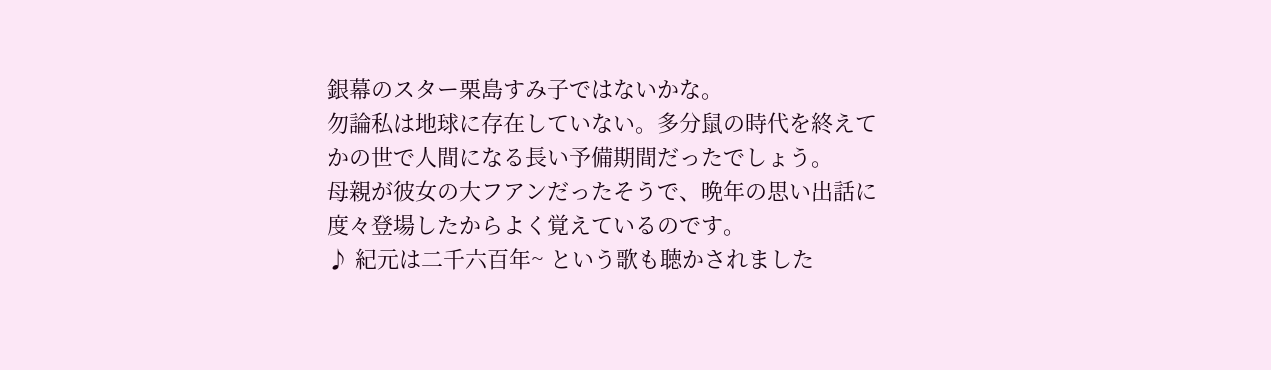銀幕のスター栗島すみ子ではないかな。
勿論私は地球に存在していない。多分鼠の時代を終えて
かの世で人間になる長い予備期間だったでしょう。
母親が彼女の大フアンだったそうで、晩年の思い出話に
度々登場したからよく覚えているのです。
♪ 紀元は二千六百年~ という歌も聴かされました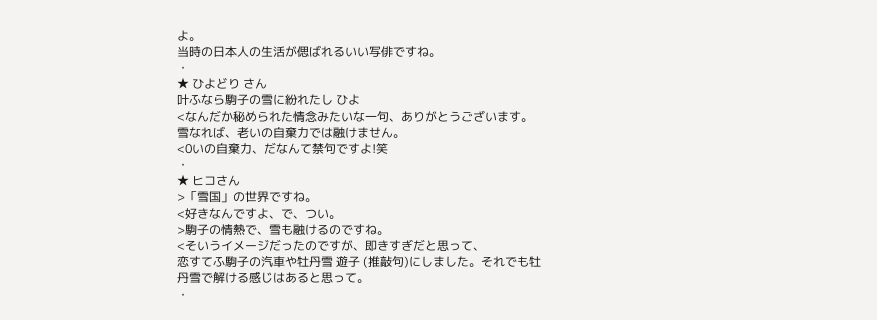よ。
当時の日本人の生活が偲ばれるいい写俳ですね。
・
★ ひよどり さん
叶ふなら駒子の雪に紛れたし ひよ
<なんだか秘められた情念みたいな一句、ありがとうございます。
雪なれば、老いの自棄力では融けません。
<0いの自棄力、だなんて禁句ですよ!笑
・
★ ヒコさん
>「雪国」の世界ですね。
<好きなんですよ、で、つい。
>駒子の情熱で、雪も融けるのですね。
<そいうイメージだったのですが、即きすぎだと思って、
恋すてふ駒子の汽車や牡丹雪 遊子 (推敲句)にしました。それでも牡丹雪で解ける感じはあると思って。
・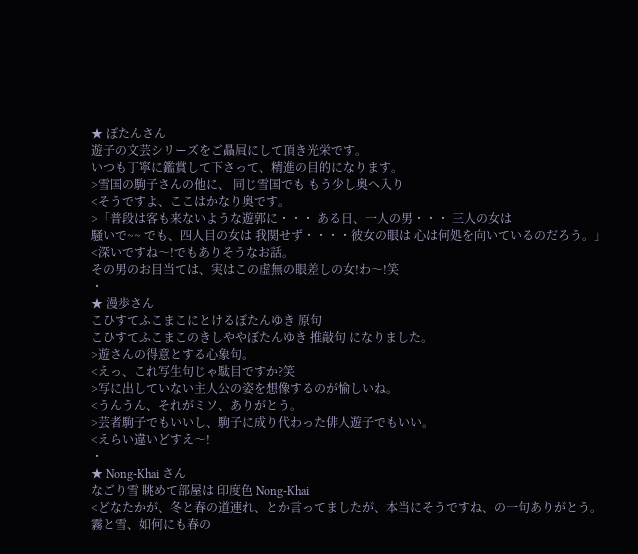★ ぼたんさん
遊子の文芸シリーズをご贔屓にして頂き光栄です。
いつも丁寧に鑑賞して下さって、精進の目的になります。
>雪国の駒子さんの他に、 同じ雪国でも もう少し奥へ入り
<そうですよ、ここはかなり奥です。
>「普段は客も来ないような遊郭に・・・ ある日、一人の男・・・ 三人の女は
騒いで~~ でも、四人目の女は 我関せず・・・・彼女の眼は 心は何処を向いているのだろう。」
<深いですね〜!でもありそうなお話。
その男のお目当ては、実はこの虚無の眼差しの女!わ〜!笑
・
★ 漫歩さん
こひすてふこまこにとけるぼたんゆき 原句
こひすてふこまこのきしややぼたんゆき 推敲句 になりました。
>遊さんの得意とする心象句。
<えっ、これ写生句じゃ駄目ですか?笑
>写に出していない主人公の姿を想像するのが愉しいね。
<うんうん、それがミソ、ありがとう。
>芸者駒子でもいいし、駒子に成り代わった俳人遊子でもいい。
<えらい違いどすえ〜!
・
★ Nong-Khai さん
なごり雪 眺めて部屋は 印度色 Nong-Khai
<どなたかが、冬と春の道連れ、とか言ってましたが、本当にそうですね、の一句ありがとう。
霧と雪、如何にも春の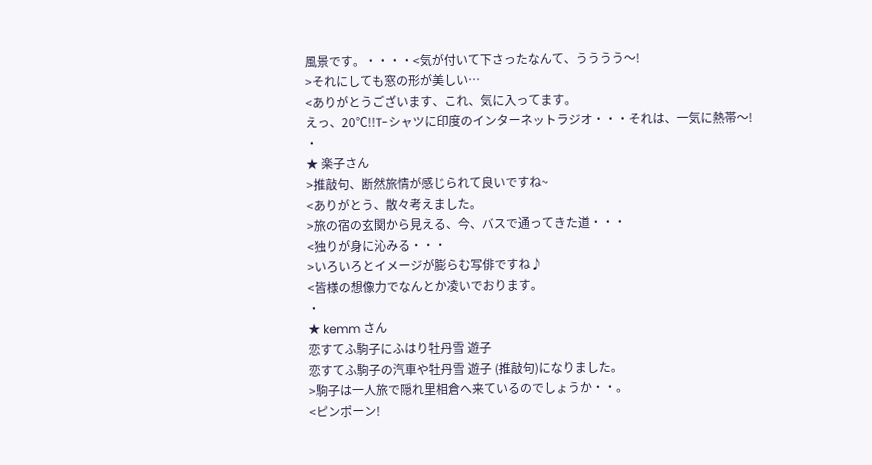風景です。・・・・<気が付いて下さったなんて、うううう〜!
>それにしても窓の形が美しい…
<ありがとうございます、これ、気に入ってます。
えっ、20℃!!T-シャツに印度のインターネットラジオ・・・それは、一気に熱帯〜!
・
★ 楽子さん
>推敲句、断然旅情が感じられて良いですね~
<ありがとう、散々考えました。
>旅の宿の玄関から見える、今、バスで通ってきた道・・・
<独りが身に沁みる・・・
>いろいろとイメージが膨らむ写俳ですね♪
<皆様の想像力でなんとか凌いでおります。
・
★ kemm さん
恋すてふ駒子にふはり牡丹雪 遊子
恋すてふ駒子の汽車や牡丹雪 遊子 (推敲句)になりました。
>駒子は一人旅で隠れ里相倉へ来ているのでしょうか・・。
<ピンポーン!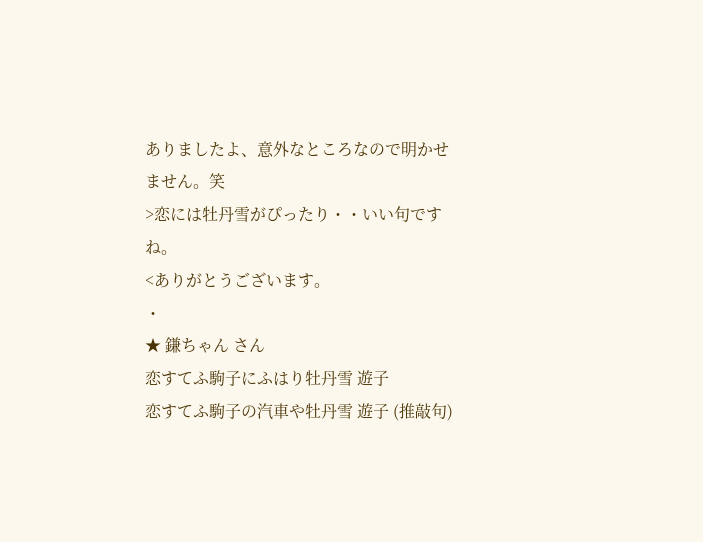ありましたよ、意外なところなので明かせません。笑
>恋には牡丹雪がぴったり・・いい句ですね。
<ありがとうございます。
・
★ 鎌ちゃん さん
恋すてふ駒子にふはり牡丹雪 遊子
恋すてふ駒子の汽車や牡丹雪 遊子 (推敲句)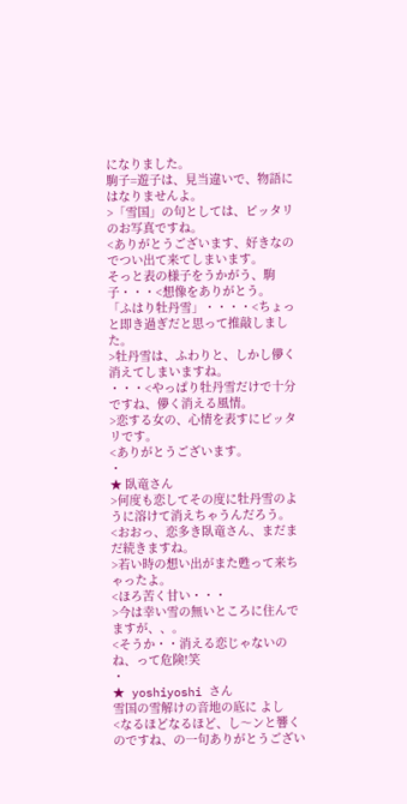になりました。
駒子=遊子は、見当違いで、物語にはなりませんよ。
>「雪国」の句としては、ピッタリのお写真ですね。
<ありがとうございます、好きなのでつい出て来てしまいます。
そっと表の様子をうかがう、駒子・・・<想像をありがとう。
「ふはり牡丹雪」・・・・<ちょっと即き過ぎだと思って推敲しました。
>牡丹雪は、ふわりと、しかし儚く消えてしまいますね。
・・・<やっぱり牡丹雪だけで十分ですね、儚く消える風情。
>恋する女の、心情を表すにピッタリです。
<ありがとうございます。
・
★ 臥竜さん
>何度も恋してその度に牡丹雪のように溶けて消えちゃうんだろう。
<おおっ、恋多き臥竜さん、まだまだ続きますね。
>若い時の想い出がまた甦って来ちゃったよ。
<ほろ苦く甘い・・・
>今は幸い雪の無いところに住んでますが、、。
<そうか・・消える恋じゃないのね、って危険!笑
・
★ yoshiyoshi さん
雪国の雪解けの音地の底に よし
<なるほどなるほど、し〜ンと響くのですね、の一句ありがとうござい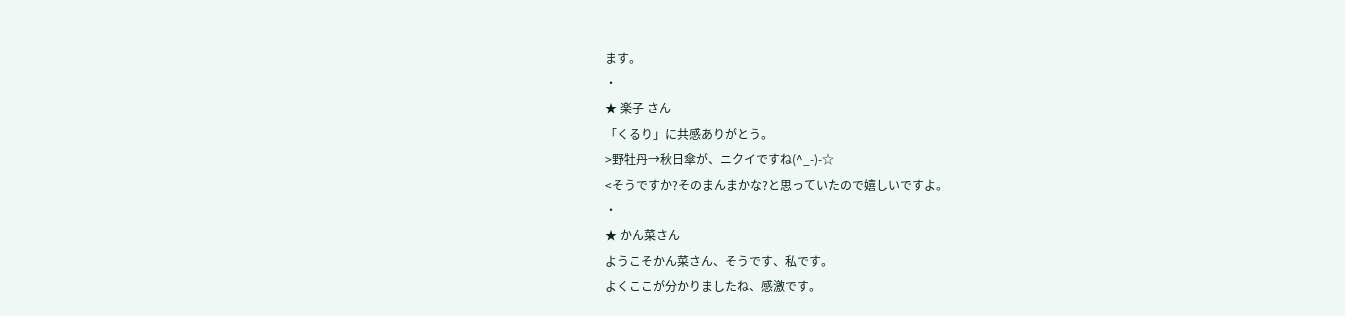ます。
・
★ 楽子 さん
「くるり」に共感ありがとう。
>野牡丹→秋日傘が、ニクイですね(^_-)-☆
<そうですか?そのまんまかな?と思っていたので嬉しいですよ。
・
★ かん菜さん
ようこそかん菜さん、そうです、私です。
よくここが分かりましたね、感激です。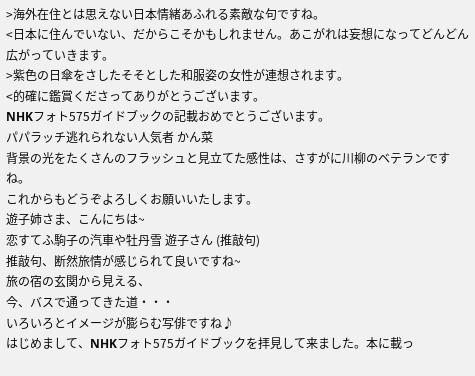>海外在住とは思えない日本情緒あふれる素敵な句ですね。
<日本に住んでいない、だからこそかもしれません。あこがれは妄想になってどんどん広がっていきます。
>紫色の日傘をさしたそそとした和服姿の女性が連想されます。
<的確に鑑賞くださってありがとうございます。
NHKフォト575ガイドブックの記載おめでとうございます。
パパラッチ逃れられない人気者 かん菜
背景の光をたくさんのフラッシュと見立てた感性は、さすがに川柳のベテランですね。
これからもどうぞよろしくお願いいたします。
遊子姉さま、こんにちは~
恋すてふ駒子の汽車や牡丹雪 遊子さん (推敲句)
推敲句、断然旅情が感じられて良いですね~
旅の宿の玄関から見える、
今、バスで通ってきた道・・・
いろいろとイメージが膨らむ写俳ですね♪
はじめまして、NHKフォト575ガイドブックを拝見して来ました。本に載っ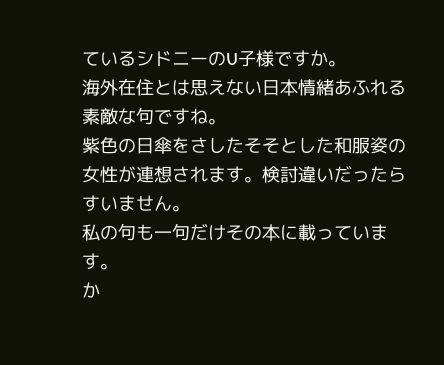ているシドニーのU子様ですか。
海外在住とは思えない日本情緒あふれる素敵な句ですね。
紫色の日傘をさしたそそとした和服姿の女性が連想されます。検討違いだったらすいません。
私の句も一句だけその本に載っています。
か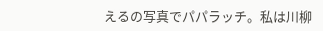えるの写真でパパラッチ。私は川柳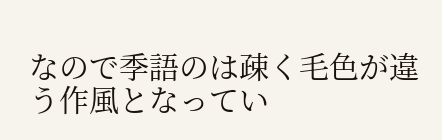なので季語のは疎く毛色が違う作風となってい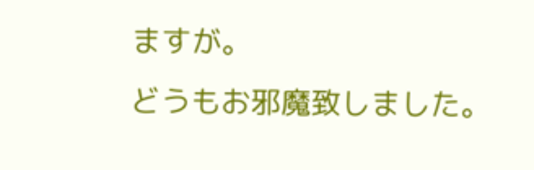ますが。
どうもお邪魔致しました。